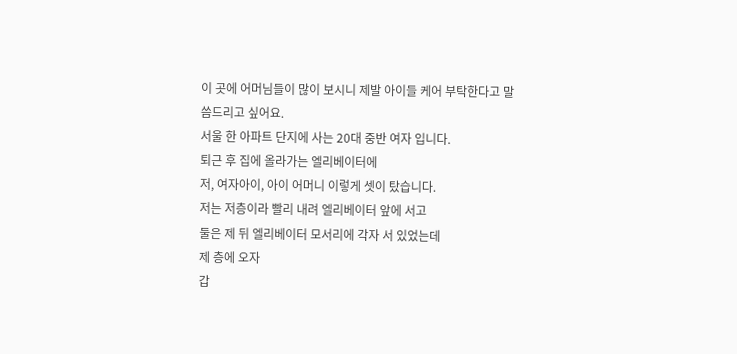이 곳에 어머님들이 많이 보시니 제발 아이들 케어 부탁한다고 말씀드리고 싶어요.
서울 한 아파트 단지에 사는 20대 중반 여자 입니다.
퇴근 후 집에 올라가는 엘리베이터에
저, 여자아이, 아이 어머니 이렇게 셋이 탔습니다.
저는 저층이라 빨리 내려 엘리베이터 앞에 서고
둘은 제 뒤 엘리베이터 모서리에 각자 서 있었는데
제 층에 오자
갑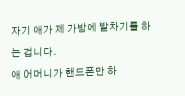자기 애가 제 가방에 발차기를 하는 겁니다.
애 어머니가 핸드폰만 하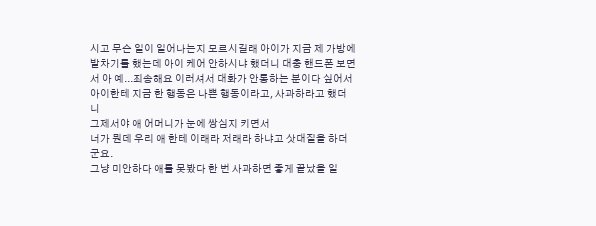시고 무슨 일이 일어나는지 모르시길래 아이가 지금 제 가방에 발차기를 했는데 아이 케어 안하시냐 했더니 대충 핸드폰 보면서 아 예...죄송해요 이러셔서 대화가 안통하는 분이다 싶어서 아이한테 지금 한 행동은 나쁜 행동이라고, 사과하라고 했더니
그제서야 애 어머니가 눈에 쌍심지 키면서
너가 뭔데 우리 애 한테 이래라 저래라 하냐고 삿대질을 하더군요.
그냥 미안하다 애를 못봤다 한 번 사과하면 좋게 끝났을 일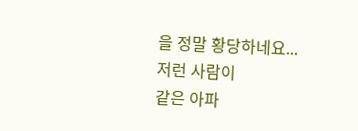을 정말 황당하네요...
저런 사람이
같은 아파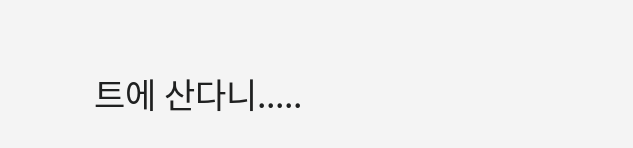트에 산다니.....